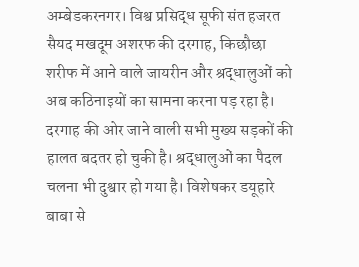अम्बेडकरनगर। विश्व प्रसिद्ध सूफी संत हजरत सैयद मखदूम अशरफ की दरगाह, किछौछा शरीफ में आने वाले जायरीन और श्रद्धालुओं को अब कठिनाइयों का सामना करना पड़ रहा है। दरगाह की ओर जाने वाली सभी मुख्य सड़कों की हालत बदतर हो चुकी है। श्रद्धालुओं का पैदल चलना भी दुश्वार हो गया है। विशेषकर डयूहारे बाबा से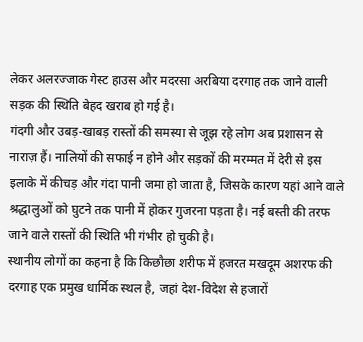लेकर अलरज्जाक गेस्ट हाउस और मदरसा अरबिया दरगाह तक जाने वाली सड़क की स्थिति बेहद खराब हो गई है।
गंदगी और उबड़-खाबड़ रास्तों की समस्या से जूझ रहे लोग अब प्रशासन से नाराज़ हैं। नालियों की सफाई न होने और सड़कों की मरम्मत में देरी से इस इलाके में कीचड़ और गंदा पानी जमा हो जाता है, जिसके कारण यहां आने वाले श्रद्धालुओं को घुटने तक पानी में होकर गुजरना पड़ता है। नई बस्ती की तरफ जाने वाले रास्तों की स्थिति भी गंभीर हो चुकी है।
स्थानीय लोगों का कहना है कि किछौछा शरीफ में हजरत मखदूम अशरफ की दरगाह एक प्रमुख धार्मिक स्थल है, जहां देश-विदेश से हजारों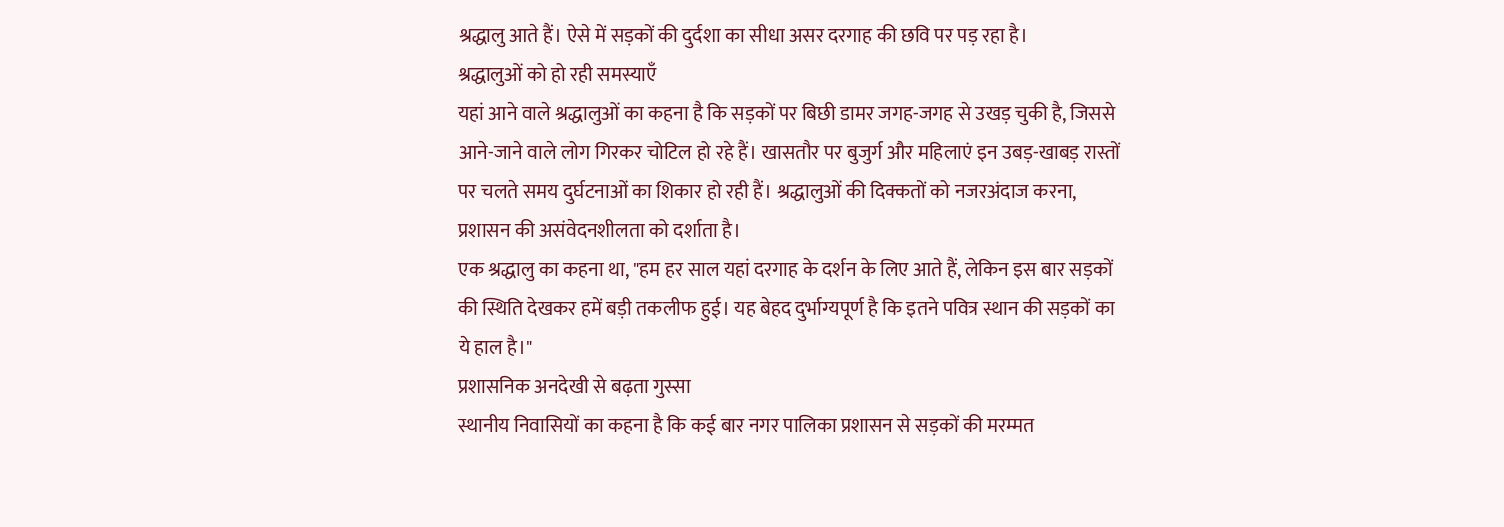श्रद्धालु आते हैं। ऐसे में सड़कों की दुर्दशा का सीधा असर दरगाह की छवि पर पड़ रहा है।
श्रद्धालुओं को हो रही समस्याएँ
यहां आने वाले श्रद्धालुओं का कहना है कि सड़कों पर बिछी डामर जगह-जगह से उखड़ चुकी है, जिससे आने-जाने वाले लोग गिरकर चोटिल हो रहे हैं। खासतौर पर बुजुर्ग और महिलाएं इन उबड़-खाबड़ रास्तों पर चलते समय दुर्घटनाओं का शिकार हो रही हैं। श्रद्धालुओं की दिक्कतों को नजरअंदाज करना, प्रशासन की असंवेदनशीलता को दर्शाता है।
एक श्रद्धालु का कहना था, "हम हर साल यहां दरगाह के दर्शन के लिए आते हैं, लेकिन इस बार सड़कों की स्थिति देखकर हमें बड़ी तकलीफ हुई। यह बेहद दुर्भाग्यपूर्ण है कि इतने पवित्र स्थान की सड़कों का ये हाल है।"
प्रशासनिक अनदेखी से बढ़ता गुस्सा
स्थानीय निवासियों का कहना है कि कई बार नगर पालिका प्रशासन से सड़कों की मरम्मत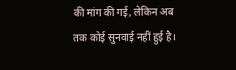की मांग की गई, लेकिन अब तक कोई सुनवाई नहीं हुई है।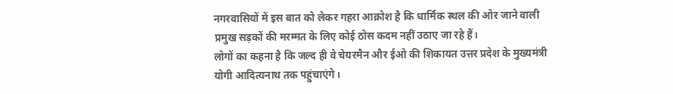नगरवासियों में इस बात को लेकर गहरा आक्रोश है कि धार्मिक स्थल की ओर जाने वाली प्रमुख सड़कों की मरम्मत के लिए कोई ठोस कदम नहीं उठाए जा रहे हैं।
लोगों का कहना है कि जल्द ही वे चेयरमैन और ईओ की शिकायत उत्तर प्रदेश के मुख्यमंत्री योगी आदित्यनाथ तक पहुंचाएंगे।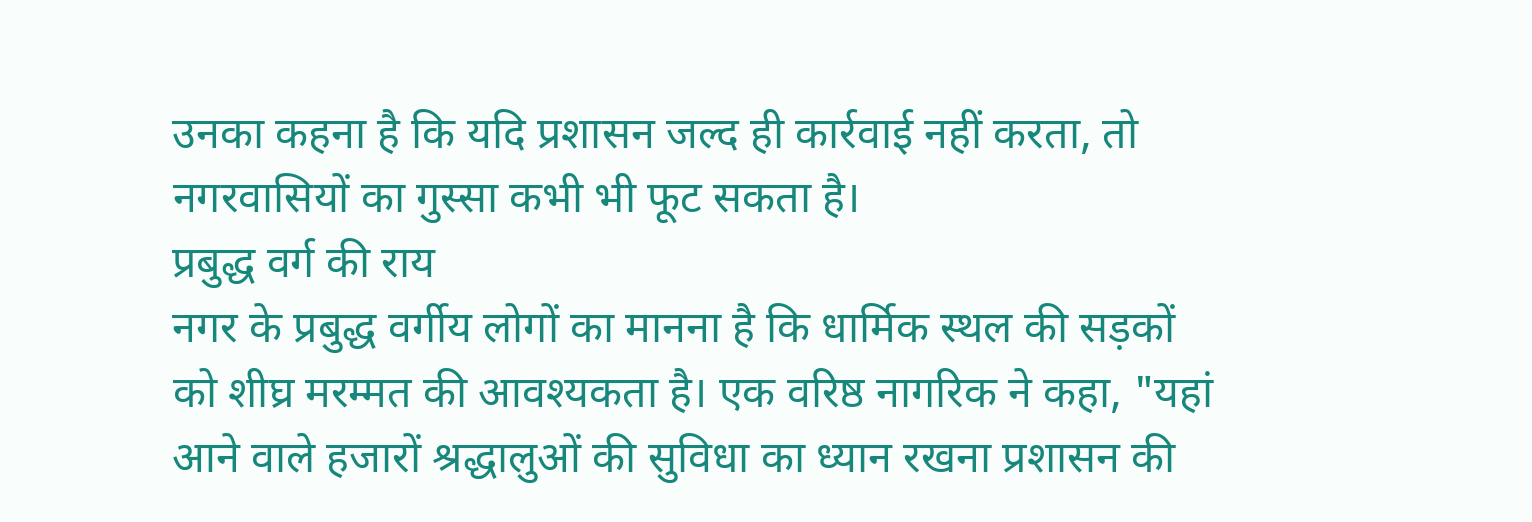उनका कहना है कि यदि प्रशासन जल्द ही कार्रवाई नहीं करता, तो नगरवासियों का गुस्सा कभी भी फूट सकता है।
प्रबुद्ध वर्ग की राय
नगर के प्रबुद्ध वर्गीय लोगों का मानना है कि धार्मिक स्थल की सड़कों को शीघ्र मरम्मत की आवश्यकता है। एक वरिष्ठ नागरिक ने कहा, "यहां आने वाले हजारों श्रद्धालुओं की सुविधा का ध्यान रखना प्रशासन की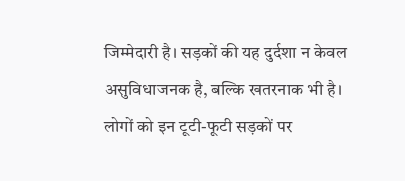जिम्मेदारी है। सड़कों की यह दुर्दशा न केवल असुविधाजनक है, बल्कि खतरनाक भी है। लोगों को इन टूटी-फूटी सड़कों पर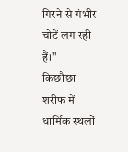गिरने से गंभीर चोटें लग रही हैं।"
किछौछा शरीफ में धार्मिक स्थलों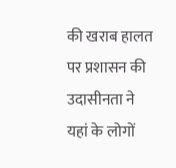की खराब हालत पर प्रशासन की उदासीनता ने यहां के लोगों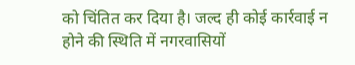को चिंतित कर दिया है। जल्द ही कोई कार्रवाई न होने की स्थिति में नगरवासियों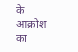के आक्रोश का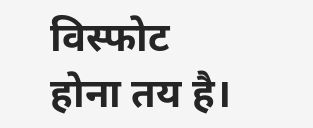विस्फोट होना तय है।